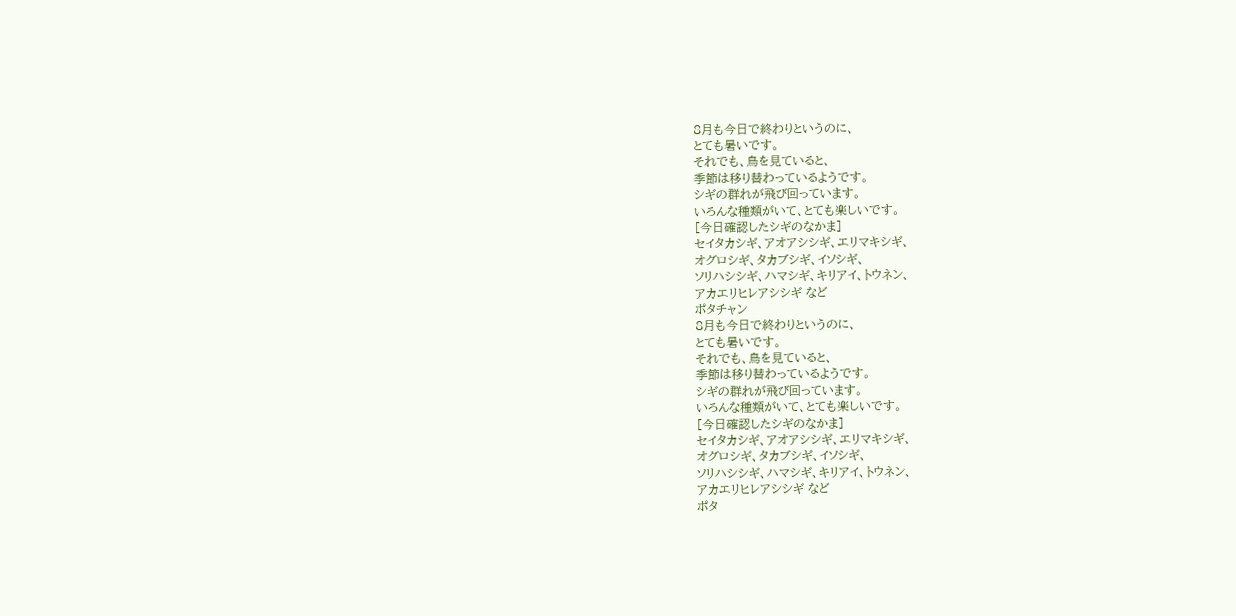8月も今日で終わりというのに、
とても暑いです。
それでも、鳥を見ていると、
季節は移り替わっているようです。
シギの群れが飛び回っています。
いろんな種類がいて、とても楽しいです。
[今日確認したシギのなかま]
セイタカシギ、アオアシシギ、エリマキシギ、
オグロシギ、タカブシギ、イソシギ、
ソリハシシギ、ハマシギ、キリアイ、トウネン、
アカエリヒレアシシギ など
ポタチャン
8月も今日で終わりというのに、
とても暑いです。
それでも、鳥を見ていると、
季節は移り替わっているようです。
シギの群れが飛び回っています。
いろんな種類がいて、とても楽しいです。
[今日確認したシギのなかま]
セイタカシギ、アオアシシギ、エリマキシギ、
オグロシギ、タカブシギ、イソシギ、
ソリハシシギ、ハマシギ、キリアイ、トウネン、
アカエリヒレアシシギ など
ポタ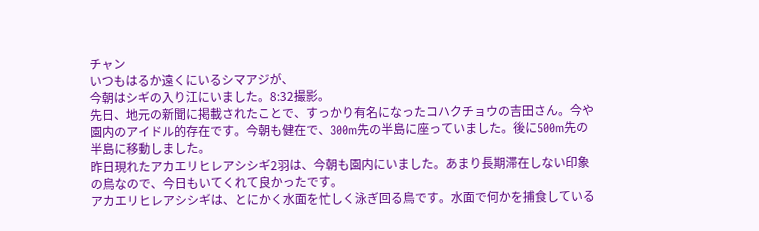チャン
いつもはるか遠くにいるシマアジが、
今朝はシギの入り江にいました。8:32撮影。
先日、地元の新聞に掲載されたことで、すっかり有名になったコハクチョウの吉田さん。今や園内のアイドル的存在です。今朝も健在で、300m先の半島に座っていました。後に500m先の半島に移動しました。
昨日現れたアカエリヒレアシシギ2羽は、今朝も園内にいました。あまり長期滞在しない印象の鳥なので、今日もいてくれて良かったです。
アカエリヒレアシシギは、とにかく水面を忙しく泳ぎ回る鳥です。水面で何かを捕食している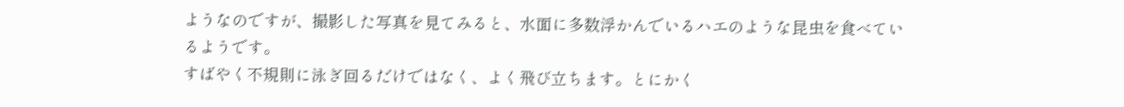ようなのですが、撮影した写真を見てみると、水面に多数浮かんでいるハエのような昆虫を食べているようです。
すばやく不規則に泳ぎ回るだけではなく、よく飛び立ちます。とにかく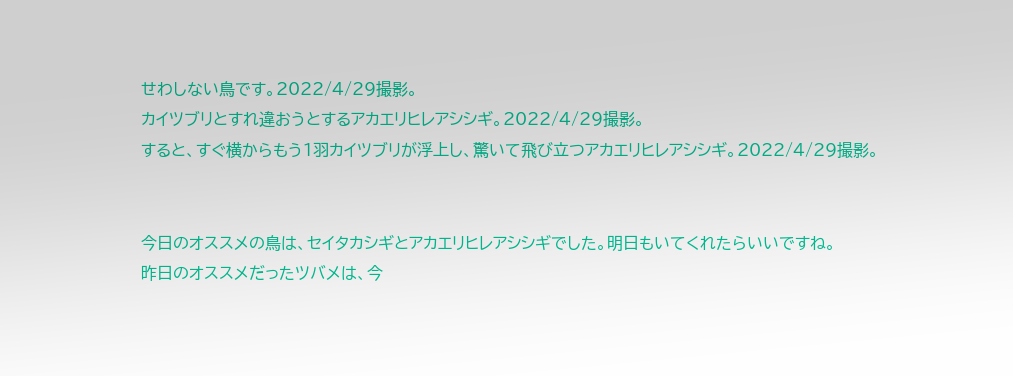せわしない鳥です。2022/4/29撮影。
カイツブリとすれ違おうとするアカエリヒレアシシギ。2022/4/29撮影。
すると、すぐ横からもう1羽カイツブリが浮上し、驚いて飛び立つアカエリヒレアシシギ。2022/4/29撮影。


今日のオススメの鳥は、セイタカシギとアカエリヒレアシシギでした。明日もいてくれたらいいですね。
昨日のオススメだったツバメは、今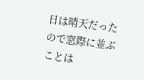日は晴天だったので窓際に並ぶことは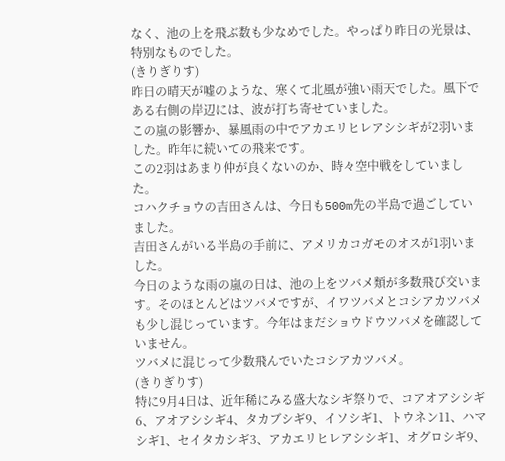なく、池の上を飛ぶ数も少なめでした。やっぱり昨日の光景は、特別なものでした。
(きりぎりす)
昨日の晴天が嘘のような、寒くて北風が強い雨天でした。風下である右側の岸辺には、波が打ち寄せていました。
この嵐の影響か、暴風雨の中でアカエリヒレアシシギが2羽いました。昨年に続いての飛来です。
この2羽はあまり仲が良くないのか、時々空中戦をしていました。
コハクチョウの吉田さんは、今日も500m先の半島で過ごしていました。
吉田さんがいる半島の手前に、アメリカコガモのオスが1羽いました。
今日のような雨の嵐の日は、池の上をツバメ類が多数飛び交います。そのほとんどはツバメですが、イワツバメとコシアカツバメも少し混じっています。今年はまだショウドウツバメを確認していません。
ツバメに混じって少数飛んでいたコシアカツバメ。
(きりぎりす)
特に9月4日は、近年稀にみる盛大なシギ祭りで、コアオアシシギ6、アオアシシギ4、タカブシギ9、イソシギ1、トウネン11、ハマシギ1、セイタカシギ3、アカエリヒレアシシギ1、オグロシギ9、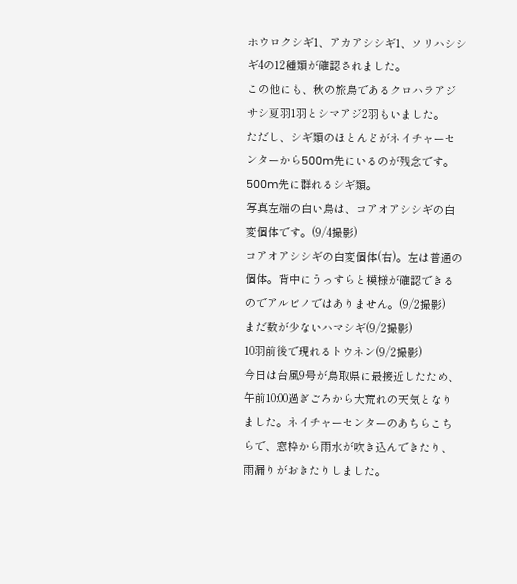ホウロクシギ1、アカアシシギ1、ソリハシシギ4の12種類が確認されました。
この他にも、秋の旅鳥であるクロハラアジサシ夏羽1羽とシマアジ2羽もいました。
ただし、シギ類のほとんどがネイチャーセンターから500m先にいるのが残念です。
500m先に群れるシギ類。
写真左端の白い鳥は、コアオアシシギの白変個体です。(9/4撮影)
コアオアシシギの白変個体(右)。左は普通の個体。背中にうっすらと模様が確認できるのでアルビノではありません。(9/2撮影)
まだ数が少ないハマシギ(9/2撮影)
10羽前後で現れるトウネン(9/2撮影)
今日は台風9号が鳥取県に最接近したため、午前10:00過ぎごろから大荒れの天気となりました。ネイチャーセンターのあちらこちらで、窓枠から雨水が吹き込んできたり、雨漏りがおきたりしました。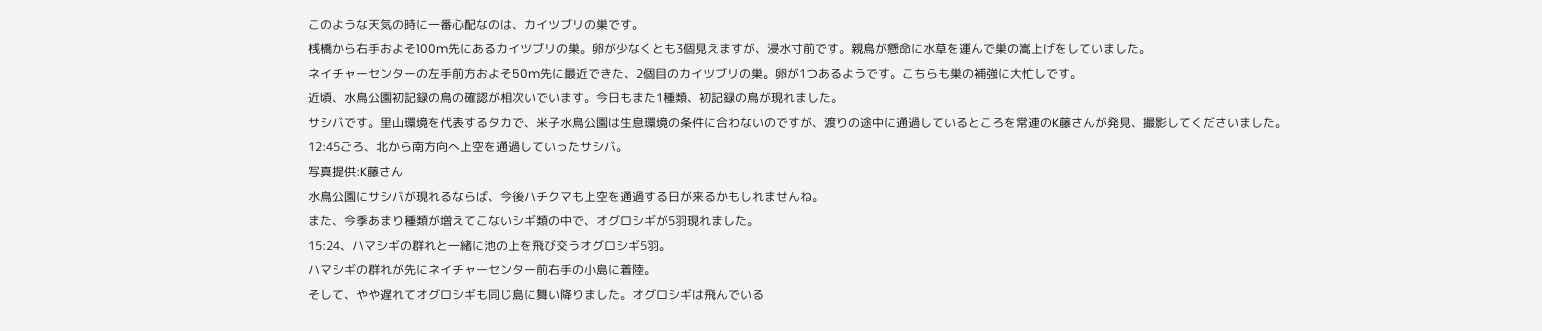このような天気の時に一番心配なのは、カイツブリの巣です。
桟橋から右手およそ100m先にあるカイツブリの巣。卵が少なくとも3個見えますが、浸水寸前です。親鳥が懸命に水草を運んで巣の嵩上げをしていました。
ネイチャーセンターの左手前方およそ50m先に最近できた、2個目のカイツブリの巣。卵が1つあるようです。こちらも巣の補強に大忙しです。
近頃、水鳥公園初記録の鳥の確認が相次いでいます。今日もまた1種類、初記録の鳥が現れました。
サシバです。里山環境を代表するタカで、米子水鳥公園は生息環境の条件に合わないのですが、渡りの途中に通過しているところを常連のK藤さんが発見、撮影してくださいました。
12:45ごろ、北から南方向へ上空を通過していったサシバ。
写真提供:K藤さん
水鳥公園にサシバが現れるならば、今後ハチクマも上空を通過する日が来るかもしれませんね。
また、今季あまり種類が増えてこないシギ類の中で、オグロシギが5羽現れました。
15:24、ハマシギの群れと一緒に池の上を飛び交うオグロシギ5羽。
ハマシギの群れが先にネイチャーセンター前右手の小島に着陸。
そして、やや遅れてオグロシギも同じ島に舞い降りました。オグロシギは飛んでいる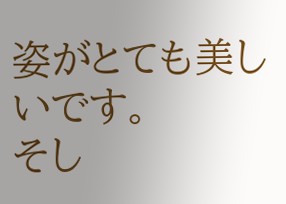姿がとても美しいです。
そし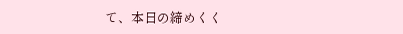て、本日の締めくく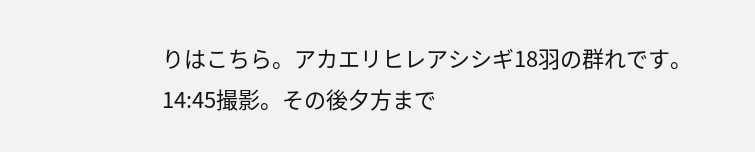りはこちら。アカエリヒレアシシギ18羽の群れです。
14:45撮影。その後夕方まで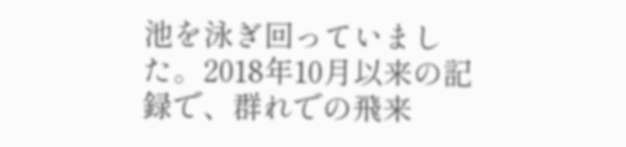池を泳ぎ回っていました。2018年10月以来の記録で、群れでの飛来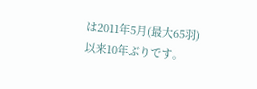は2011年5月(最大65羽)以来10年ぶりです。